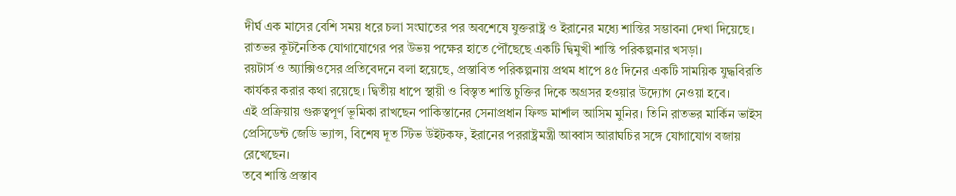দীর্ঘ এক মাসের বেশি সময় ধরে চলা সংঘাতের পর অবশেষে যুক্তরাষ্ট্র ও ইরানের মধ্যে শান্তির সম্ভাবনা দেখা দিয়েছে। রাতভর কূটনৈতিক যোগাযোগের পর উভয় পক্ষের হাতে পৌঁছেছে একটি দ্বিমুখী শান্তি পরিকল্পনার খসড়া।
রয়টার্স ও অ্যাক্সিওসের প্রতিবেদনে বলা হয়েছে, প্রস্তাবিত পরিকল্পনায় প্রথম ধাপে ৪৫ দিনের একটি সাময়িক যুদ্ধবিরতি কার্যকর করার কথা রয়েছে। দ্বিতীয় ধাপে স্থায়ী ও বিস্তৃত শান্তি চুক্তির দিকে অগ্রসর হওয়ার উদ্যোগ নেওয়া হবে।
এই প্রক্রিয়ায় গুরুত্বপূর্ণ ভূমিকা রাখছেন পাকিস্তানের সেনাপ্রধান ফিল্ড মার্শাল আসিম মুনির। তিনি রাতভর মার্কিন ভাইস প্রেসিডেন্ট জেডি ভ্যান্স, বিশেষ দূত স্টিভ উইটকফ, ইরানের পররাষ্ট্রমন্ত্রী আব্বাস আরাঘচির সঙ্গে যোগাযোগ বজায় রেখেছেন।
তবে শান্তি প্রস্তাব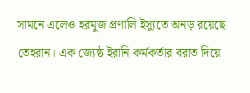সামনে এলেও হরমুজ প্রণালি ইস্যুতে অনড় রয়েছে তেহরান। এক জ্যেষ্ঠ ইরানি কর্মকর্তার বরাত দিয়ে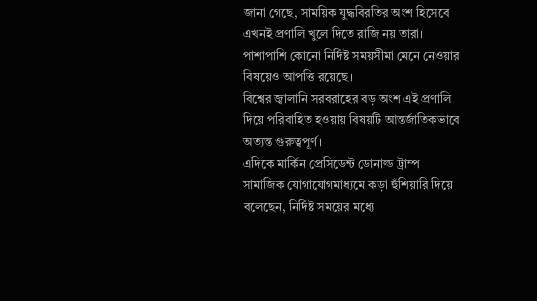জানা গেছে, সাময়িক যুদ্ধবিরতির অংশ হিসেবে এখনই প্রণালি খুলে দিতে রাজি নয় তারা। পাশাপাশি কোনো নির্দিষ্ট সময়সীমা মেনে নেওয়ার বিষয়েও আপত্তি রয়েছে।
বিশ্বের জ্বালানি সরবরাহের বড় অংশ এই প্রণালি দিয়ে পরিবাহিত হওয়ায় বিষয়টি আন্তর্জাতিকভাবে অত্যন্ত গুরুত্বপূর্ণ।
এদিকে মার্কিন প্রেসিডেন্ট ডোনাল্ড ট্রাম্প সামাজিক যোগাযোগমাধ্যমে কড়া হুঁশিয়ারি দিয়ে বলেছেন, নির্দিষ্ট সময়ের মধ্যে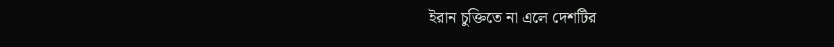ইরান চুক্তিতে না এলে দেশটির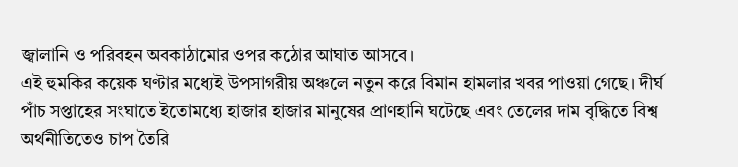জ্বালানি ও পরিবহন অবকাঠামোর ওপর কঠোর আঘাত আসবে।
এই হুমকির কয়েক ঘণ্টার মধ্যেই উপসাগরীয় অঞ্চলে নতুন করে বিমান হামলার খবর পাওয়া গেছে। দীর্ঘ পাঁচ সপ্তাহের সংঘাতে ইতোমধ্যে হাজার হাজার মানুষের প্রাণহানি ঘটেছে এবং তেলের দাম বৃদ্ধিতে বিশ্ব অর্থনীতিতেও চাপ তৈরি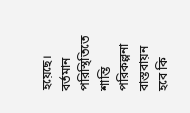হয়েছে।
বর্তমান পরিস্থিতিতে শান্তি পরিকল্পনা বাস্তবায়ন হবে কি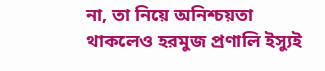না, তা নিয়ে অনিশ্চয়তা থাকলেও হরমুজ প্রণালি ইস্যুই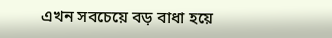এখন সবচেয়ে বড় বাধা হয়ে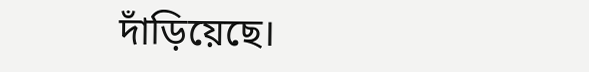দাঁড়িয়েছে।